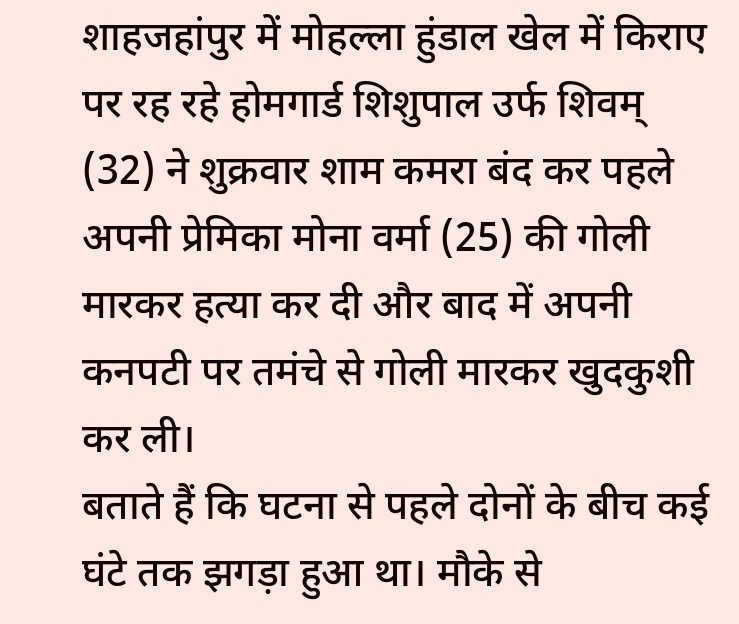शाहजहांपुर में मोहल्ला हुंडाल खेल में किराए पर रह रहे होमगार्ड शिशुपाल उर्फ शिवम् (32) ने शुक्रवार शाम कमरा बंद कर पहले अपनी प्रेमिका मोना वर्मा (25) की गोली मारकर हत्या कर दी और बाद में अपनी कनपटी पर तमंचे से गोली मारकर खुदकुशी कर ली।
बताते हैं कि घटना से पहले दोनों के बीच कई घंटे तक झगड़ा हुआ था। मौके से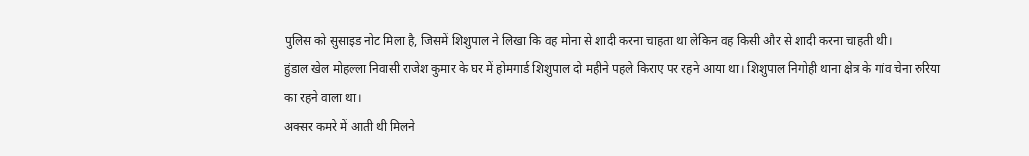पुलिस को सुसाइड नोट मिला है, जिसमें शिशुपाल ने लिखा कि वह मोना से शादी करना चाहता था लेकिन वह किसी और से शादी करना चाहती थी।
हुंडाल खेल मोहल्ला निवासी राजेश कुमार के घर में होमगार्ड शिशुपाल दो महीने पहले किराए पर रहने आया था। शिशुपाल निगोही थाना क्षेत्र के गांव चेना रुरिया का रहने वाला था।
अक्सर कमरे में आती थी मिलने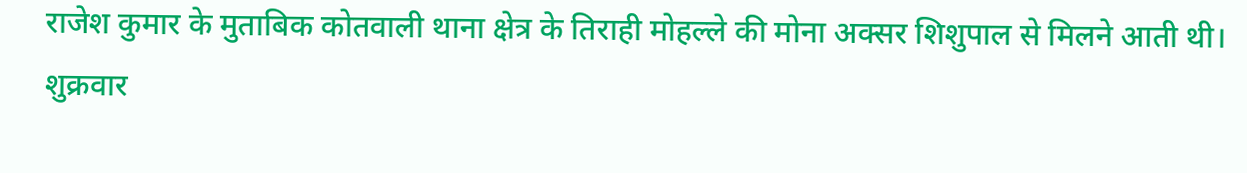राजेश कुमार के मुताबिक कोतवाली थाना क्षेत्र के तिराही मोहल्ले की मोना अक्सर शिशुपाल से मिलने आती थी। शुक्रवार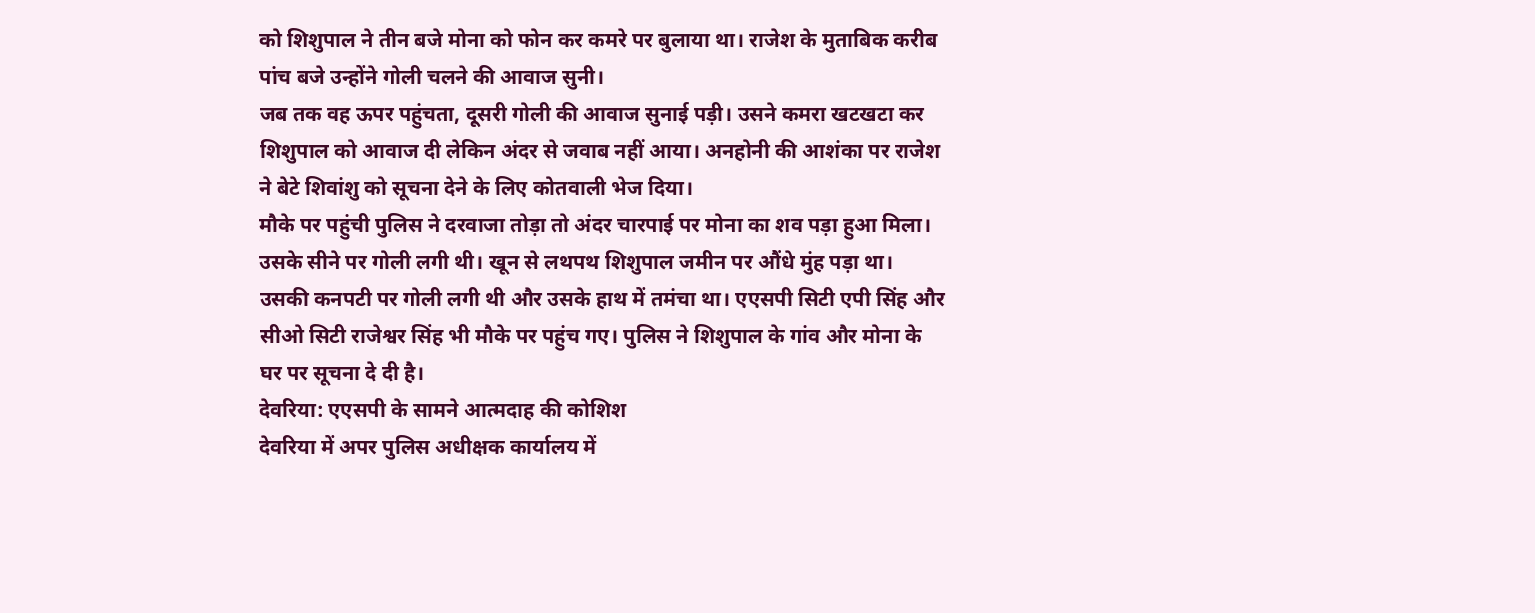को शिशुपाल ने तीन बजे मोना को फोन कर कमरे पर बुलाया था। राजेश के मुताबिक करीब पांच बजे उन्होंने गोली चलने की आवाज सुनी।
जब तक वह ऊपर पहुंचता, दूसरी गोली की आवाज सुनाई पड़ी। उसने कमरा खटखटा कर शिशुपाल को आवाज दी लेकिन अंदर से जवाब नहीं आया। अनहोनी की आशंका पर राजेश ने बेटे शिवांशु को सूचना देने के लिए कोतवाली भेज दिया।
मौके पर पहुंची पुलिस ने दरवाजा तोड़ा तो अंदर चारपाई पर मोना का शव पड़ा हुआ मिला। उसके सीने पर गोली लगी थी। खून से लथपथ शिशुपाल जमीन पर औंधे मुंह पड़ा था। उसकी कनपटी पर गोली लगी थी और उसके हाथ में तमंचा था। एएसपी सिटी एपी सिंह और सीओ सिटी राजेश्वर सिंह भी मौके पर पहुंच गए। पुलिस ने शिशुपाल के गांव और मोना के घर पर सूचना दे दी है।
देवरिया: एएसपी के सामने आत्मदाह की कोशिश
देवरिया में अपर पुलिस अधीक्षक कार्यालय में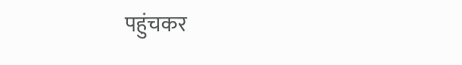पहुंचकर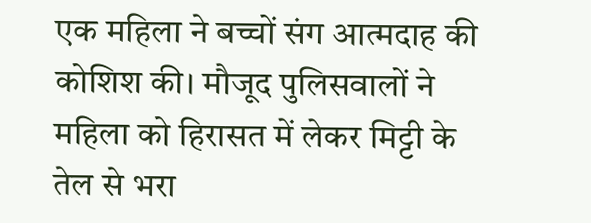एक महिला ने बच्चों संग आत्मदाह की कोशिश की। मौजूद पुलिसवालों ने महिला को हिरासत में लेकर मिट्टी के तेल से भरा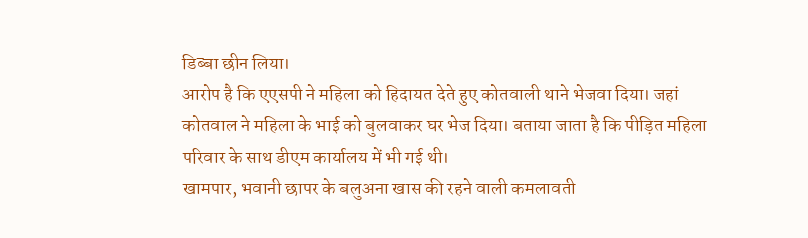डिब्बा छीन लिया।
आरोप है कि एएसपी ने महिला को हिदायत देते हुए कोतवाली थाने भेजवा दिया। जहां कोतवाल ने महिला के भाई को बुलवाकर घर भेज दिया। बताया जाता है कि पीड़ित महिला परिवार के साथ डीएम कार्यालय में भी गई थी।
खामपार, भवानी छापर के बलुअना खास की रहने वाली कमलावती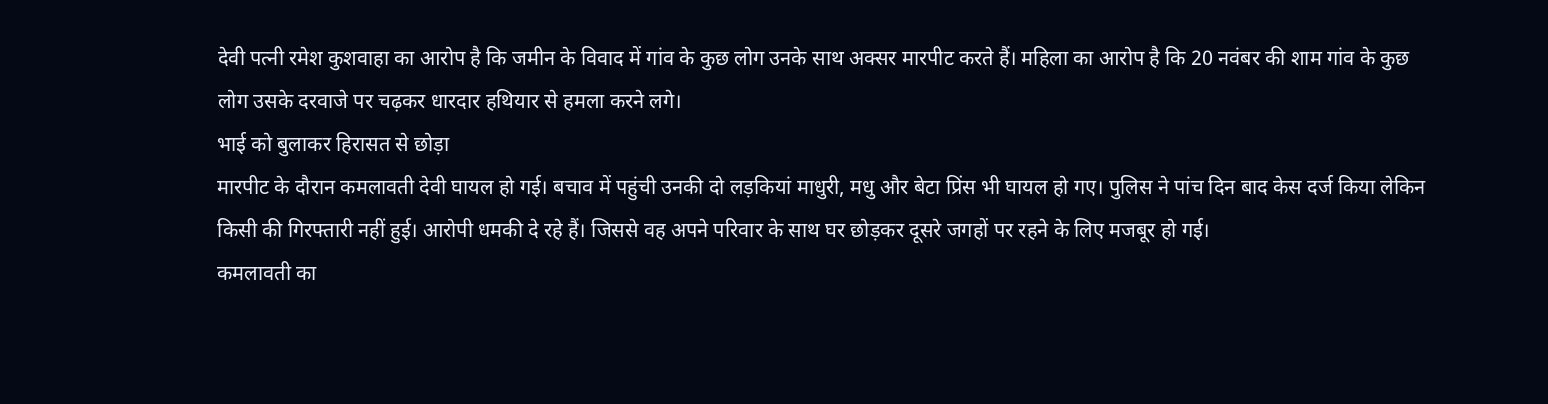देवी पत्नी रमेश कुशवाहा का आरोप है कि जमीन के विवाद में गांव के कुछ लोग उनके साथ अक्सर मारपीट करते हैं। महिला का आरोप है कि 20 नवंबर की शाम गांव के कुछ लोग उसके दरवाजे पर चढ़कर धारदार हथियार से हमला करने लगे।
भाई को बुलाकर हिरासत से छोड़ा
मारपीट के दौरान कमलावती देवी घायल हो गई। बचाव में पहुंची उनकी दो लड़कियां माधुरी, मधु और बेटा प्रिंस भी घायल हो गए। पुलिस ने पांच दिन बाद केस दर्ज किया लेकिन किसी की गिरफ्तारी नहीं हुई। आरोपी धमकी दे रहे हैं। जिससे वह अपने परिवार के साथ घर छोड़कर दूसरे जगहों पर रहने के लिए मजबूर हो गई।
कमलावती का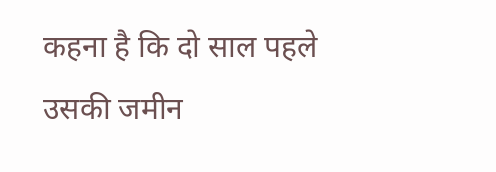कहना है कि दो साल पहले उसकी जमीन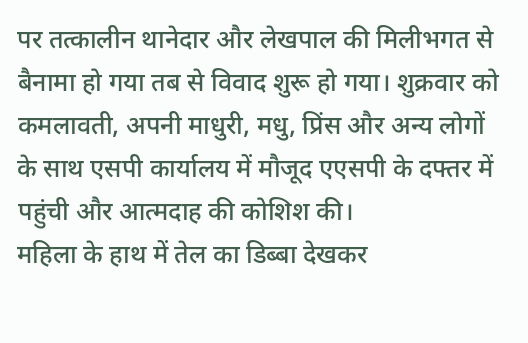पर तत्कालीन थानेदार और लेखपाल की मिलीभगत से बैनामा हो गया तब से विवाद शुरू हो गया। शुक्रवार को कमलावती, अपनी माधुरी, मधु, प्रिंस और अन्य लोगों के साथ एसपी कार्यालय में मौजूद एएसपी के दफ्तर में पहुंची और आत्मदाह की कोशिश की।
महिला के हाथ में तेल का डिब्बा देखकर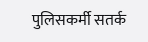पुलिसकर्मी सतर्क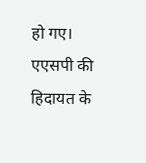हो गए। एएसपी की हिदायत के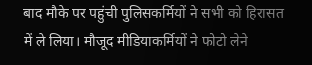बाद मौके पर पहुंची पुलिसकर्मियों ने सभी को हिरासत में ले लिया। मौजूद मीडियाकर्मियों ने फोटो लेने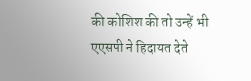की कोशिश की तो उन्हें भी एएसपी ने हिदायत देते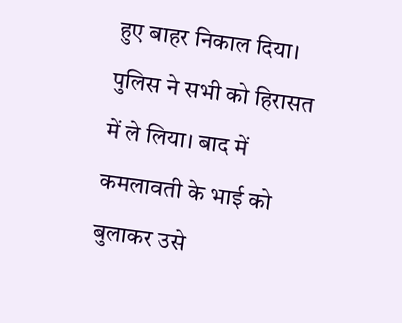हुए बाहर निकाल दिया। पुलिस ने सभी को हिरासत में ले लिया। बाद में कमलावती के भाई को बुलाकर उसे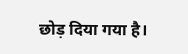छोड़ दिया गया है।